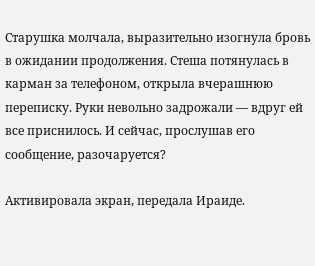Старушка молчала, выразительно изогнула бровь в ожидании продолжения. Стеша потянулась в карман за телефоном, открыла вчерашнюю переписку. Руки невольно задрожали — вдруг ей все приснилось. И сейчас, прослушав его сообщение, разочаруется?

Активировала экран, передала Ираиде.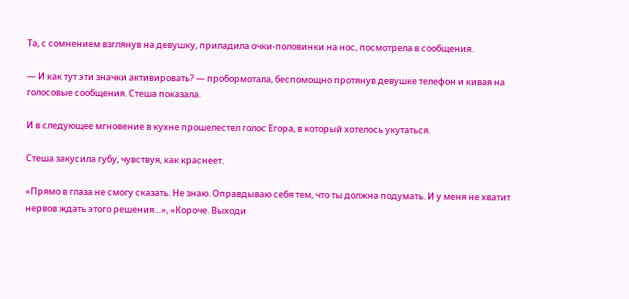Та, с сомнением взглянув на девушку, приладила очки-половинки на нос, посмотрела в сообщения.

— И как тут эти значки активировать? — пробормотала, беспомощно протянув девушке телефон и кивая на голосовые сообщения. Стеша показала.

И в следующее мгновение в кухне прошелестел голос Егора, в который хотелось укутаться.

Стеша закусила губу, чувствуя, как краснеет.

«Прямо в глаза не смогу сказать. Не знаю. Оправдываю себя тем, что ты должна подумать. И у меня не хватит нервов ждать этого решения…», «Короче. Выходи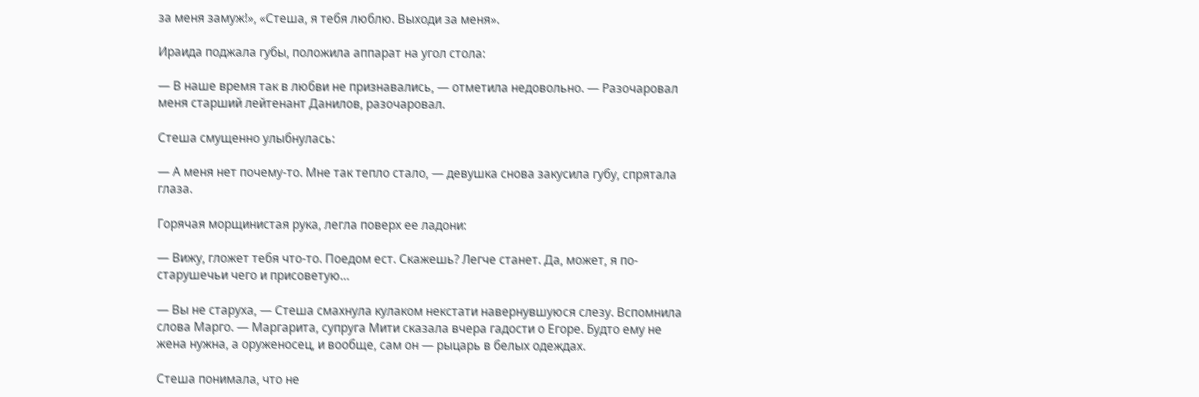за меня замуж!», «Стеша, я тебя люблю. Выходи за меня».

Ираида поджала губы, положила аппарат на угол стола:

— В наше время так в любви не признавались, — отметила недовольно. — Разочаровал меня старший лейтенант Данилов, разочаровал.

Стеша смущенно улыбнулась:

— А меня нет почему-то. Мне так тепло стало, — девушка снова закусила губу, спрятала глаза.

Горячая морщинистая рука, легла поверх ее ладони:

— Вижу, гложет тебя что-то. Поедом ест. Скажешь? Легче станет. Да, может, я по-старушечьи чего и присоветую…

— Вы не старуха, — Стеша смахнула кулаком некстати навернувшуюся слезу. Вспомнила слова Марго. — Маргарита, супруга Мити сказала вчера гадости о Егоре. Будто ему не жена нужна, а оруженосец, и вообще, сам он — рыцарь в белых одеждах.

Стеша понимала, что не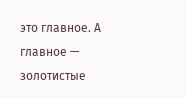это главное. А главное — золотистые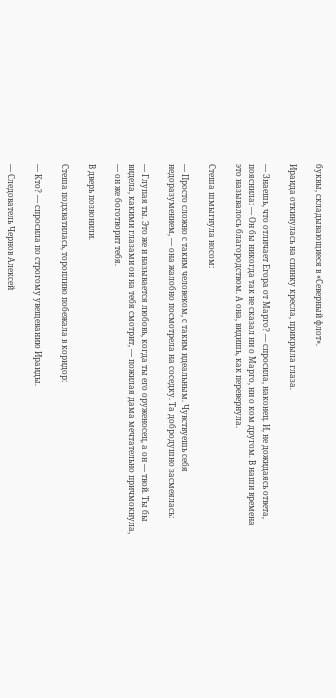буквы, складывающиеся в «Северный флот».

Ираида откинулась на спинку кресла, прикрыла глаза.

— Знаешь, что отличает Егора от Марго? — спросила, наконец. И, не дожидаясь ответа, пояснила: — Он бы никогда так не сказал ни о Марго, ни о ком другом. В наши времена это называлось благородством. А она, видишь, как перевернула.

Стеша шмыгнула носом:

— Просто сложно с таким человеком, с таким идеальным. Чувствуешь себя недоразумением, — она жалобно посмотрела на соседку. Та добродушно засмеялась:

— Глупая ты. Это же и называется любовь, когда ты его оруженосец, а он — твой. Ты бы видела, какими глазами он на тебя смотрит, — пожилая дама мечтательно причмокнула, — он же боготворит тебя.

В дверь позвонили.

Стеша подхватилась, торопливо побежала в коридор:

— Кто? — спросила по строгому увещеванию Ираиды.

— Следователь Чернов Алексей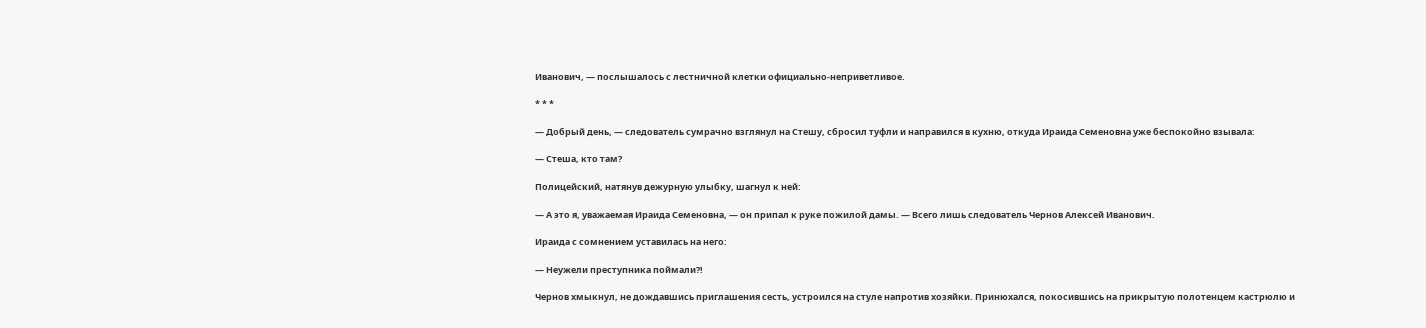Иванович, — послышалось с лестничной клетки официально-неприветливое.

* * *

— Добрый день, — следователь сумрачно взглянул на Стешу, сбросил туфли и направился в кухню, откуда Ираида Семеновна уже беспокойно взывала:

— Стеша, кто там?

Полицейский, натянув дежурную улыбку, шагнул к ней:

— А это я, уважаемая Ираида Семеновна, — он припал к руке пожилой дамы. — Всего лишь следователь Чернов Алексей Иванович.

Ираида с сомнением уставилась на него:

— Неужели преступника поймали?!

Чернов хмыкнул, не дождавшись приглашения сесть, устроился на стуле напротив хозяйки. Принюхался, покосившись на прикрытую полотенцем кастрюлю и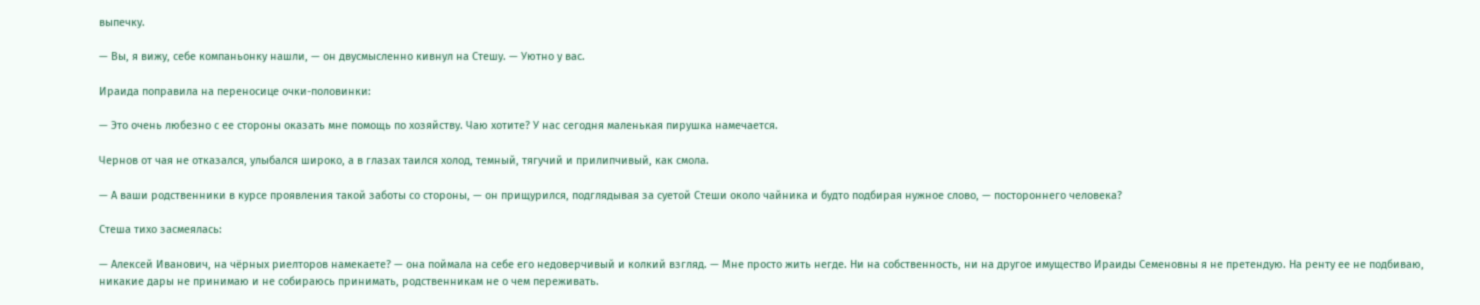выпечку.

— Вы, я вижу, себе компаньонку нашли, — он двусмысленно кивнул на Стешу. — Уютно у вас.

Ираида поправила на переносице очки-половинки:

— Это очень любезно с ее стороны оказать мне помощь по хозяйству. Чаю хотите? У нас сегодня маленькая пирушка намечается.

Чернов от чая не отказался, улыбался широко, а в глазах таился холод, темный, тягучий и прилипчивый, как смола.

— А ваши родственники в курсе проявления такой заботы со стороны, — он прищурился, подглядывая за суетой Стеши около чайника и будто подбирая нужное слово, — постороннего человека?

Стеша тихо засмеялась:

— Алексей Иванович, на чёрных риелторов намекаете? — она поймала на себе его недоверчивый и колкий взгляд. — Мне просто жить негде. Ни на собственность, ни на другое имущество Ираиды Семеновны я не претендую. На ренту ее не подбиваю, никакие дары не принимаю и не собираюсь принимать, родственникам не о чем переживать.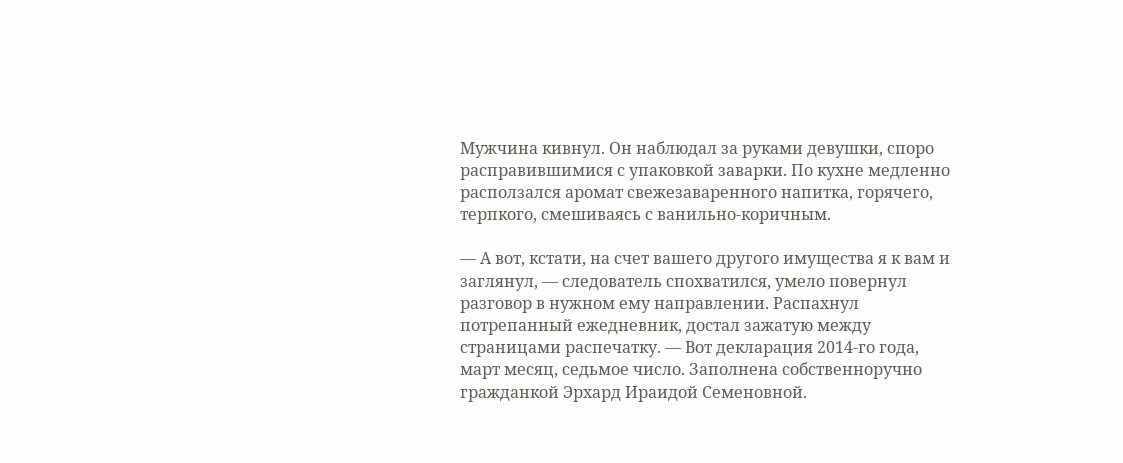Мужчина кивнул. Он наблюдал за руками девушки, споро расправившимися с упаковкой заварки. По кухне медленно расползался аромат свежезаваренного напитка, горячего, терпкого, смешиваясь с ванильно-коричным.

— А вот, кстати, на счет вашего другого имущества я к вам и заглянул, — следователь спохватился, умело повернул разговор в нужном ему направлении. Распахнул потрепанный ежедневник, достал зажатую между страницами распечатку. — Вот декларация 2014-го года, март месяц, седьмое число. Заполнена собственноручно гражданкой Эрхард Ираидой Семеновной.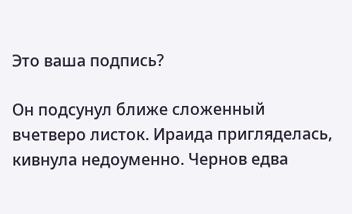Это ваша подпись?

Он подсунул ближе сложенный вчетверо листок. Ираида пригляделась, кивнула недоуменно. Чернов едва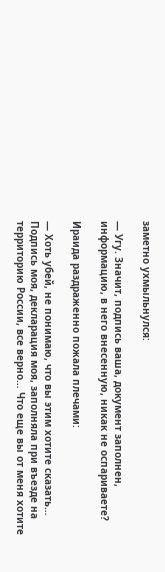заметно ухмыльнулся:

— Угу. Значит, подпись ваша, документ заполнен, информацию, в него внесенную, никак не оспариваете?

Ираида раздраженно пожала плечами:

— Хоть убей, не понимаю, что вы этим хотите сказать… Подпись моя, декларация моя, заполняла при въезде на территорию России, все верно… Что еще вы от меня хотите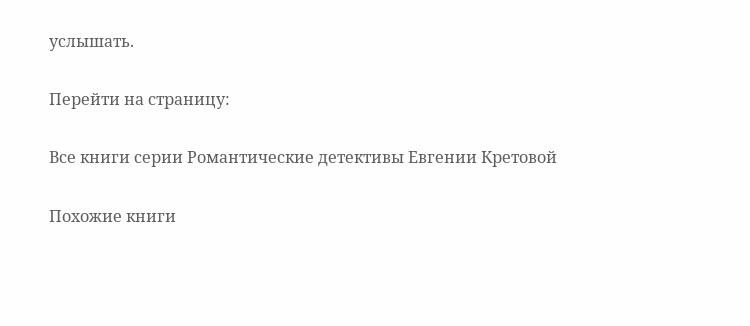услышать.

Перейти на страницу:

Все книги серии Романтические детективы Евгении Кретовой

Похожие книги